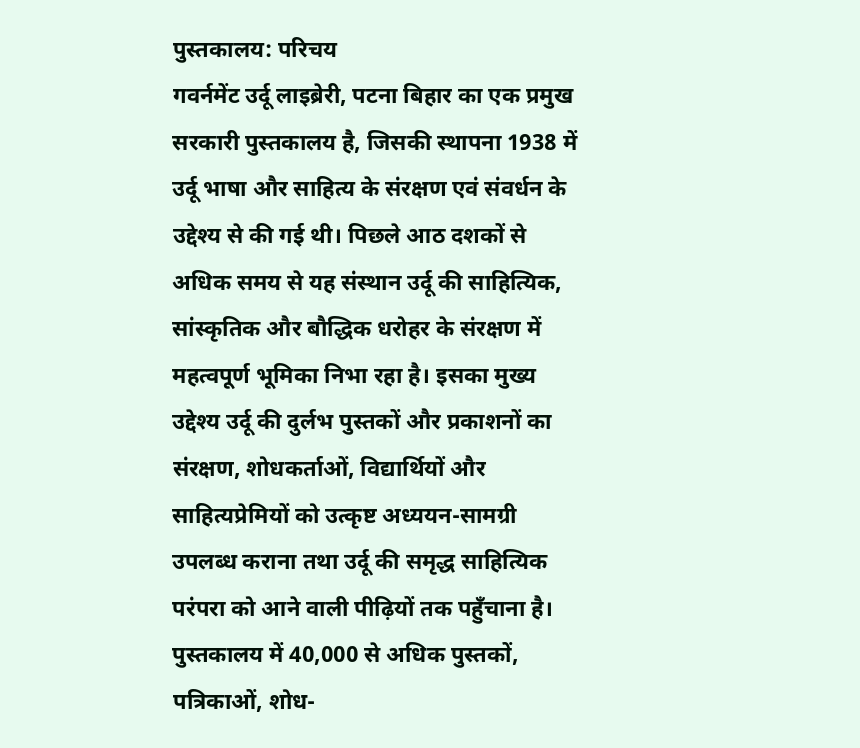पुस्तकालय: परिचय
गवर्नमेंट उर्दू लाइब्रेरी, पटना बिहार का एक प्रमुख सरकारी पुस्तकालय है, जिसकी स्थापना 1938 में उर्दू भाषा और साहित्य के संरक्षण एवं संवर्धन के उद्देश्य से की गई थी। पिछले आठ दशकों से अधिक समय से यह संस्थान उर्दू की साहित्यिक, सांस्कृतिक और बौद्धिक धरोहर के संरक्षण में महत्वपूर्ण भूमिका निभा रहा है। इसका मुख्य उद्देश्य उर्दू की दुर्लभ पुस्तकों और प्रकाशनों का संरक्षण, शोधकर्ताओं, विद्यार्थियों और साहित्यप्रेमियों को उत्कृष्ट अध्ययन-सामग्री उपलब्ध कराना तथा उर्दू की समृद्ध साहित्यिक परंपरा को आने वाली पीढ़ियों तक पहुँचाना है।
पुस्तकालय में 40,000 से अधिक पुस्तकों, पत्रिकाओं, शोध-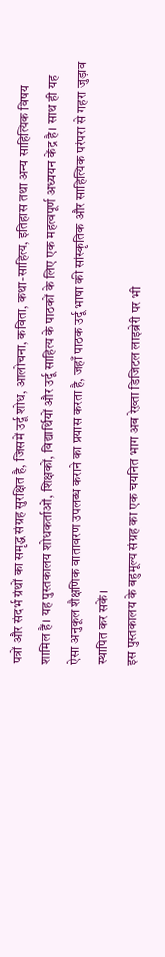पत्रों और संदर्भ ग्रंथों का समृद्ध संग्रह सुरक्षित है, जिसमें उर्दू शोध, आलोचना, कविता, कथा-साहित्य, इतिहास तथा अन्य साहित्यिक विषय शामिल हैं। यह पुस्तकालय शोधकर्ताओं, शिक्षकों, विद्यार्थियों और उर्दू साहित्य के पाठकों के लिए एक महत्वपूर्ण अध्ययन केंद्र है। साथ ही यह ऐसा अनुकूल शैक्षणिक वातावरण उपलब्ध कराने का प्रयास करता है, जहाँ पाठक उर्दू भाषा की सांस्कृतिक और साहित्यिक परंपरा से गहरा जुड़ाव स्थापित कर सकें।
इस पुस्तकालय के बहुमूल्य संग्रह का एक चयनित भाग अब रेख़्ता डिजिटल लाइब्रेरी पर भी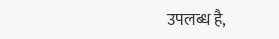उपलब्ध है,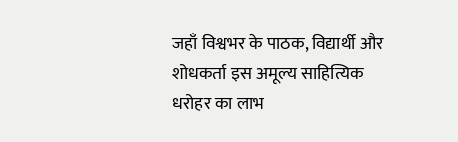जहाँ विश्वभर के पाठक, विद्यार्थी और शोधकर्ता इस अमूल्य साहित्यिक धरोहर का लाभ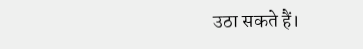उठा सकते हैं।